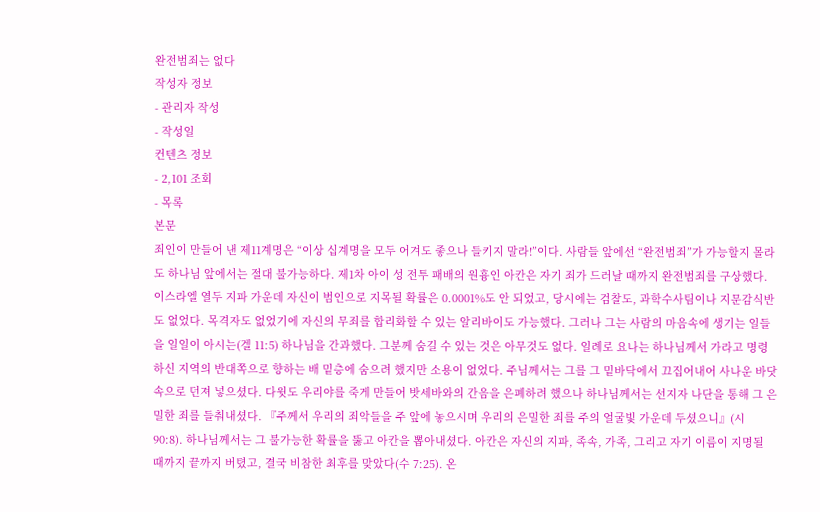완전범죄는 없다
작성자 정보
- 관리자 작성
- 작성일
컨텐츠 정보
- 2,101 조회
- 목록
본문
죄인이 만들어 낸 제11계명은 “이상 십계명을 모두 어겨도 좋으나 들키지 말라!”이다. 사람들 앞에선 “완전범죄”가 가능할지 몰라도 하나님 앞에서는 절대 불가능하다. 제1차 아이 성 전투 패배의 원흉인 아칸은 자기 죄가 드러날 때까지 완전범죄를 구상했다. 이스라엘 열두 지파 가운데 자신이 범인으로 지목될 확률은 0.0001%도 안 되었고, 당시에는 검찰도, 과학수사팀이나 지문감식반도 없었다. 목격자도 없었기에 자신의 무죄를 합리화할 수 있는 알리바이도 가능했다. 그러나 그는 사람의 마음속에 생기는 일들을 일일이 아시는(겔 11:5) 하나님을 간과했다. 그분께 숨길 수 있는 것은 아무것도 없다. 일례로 요나는 하나님께서 가라고 명령하신 지역의 반대쪽으로 향하는 배 밑층에 숨으려 했지만 소용이 없었다. 주님께서는 그를 그 밑바닥에서 끄집어내어 사나운 바닷속으로 던져 넣으셨다. 다윗도 우리야를 죽게 만들어 밧세바와의 간음을 은폐하려 했으나 하나님께서는 선지자 나단을 통해 그 은밀한 죄를 들춰내셨다. 『주께서 우리의 죄악들을 주 앞에 놓으시며 우리의 은밀한 죄를 주의 얼굴빛 가운데 두셨으니』(시 90:8). 하나님께서는 그 불가능한 확률을 뚫고 아칸을 뽑아내셨다. 아칸은 자신의 지파, 족속, 가족, 그리고 자기 이름이 지명될 때까지 끝까지 버텼고, 결국 비참한 최후를 맞았다(수 7:25). 온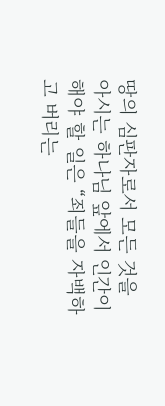땅의 심판자로서 모든 것을 아시는 하나님 앞에서 인간이 해야 할 일은 “죄들을 자백하고 버리는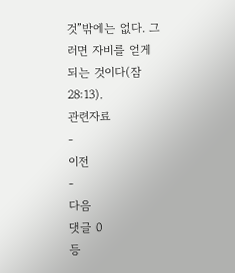것”밖에는 없다. 그러면 자비를 얻게 되는 것이다(잠 28:13).
관련자료
-
이전
-
다음
댓글 0
등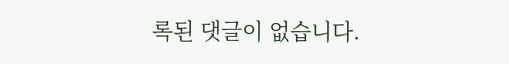록된 댓글이 없습니다.